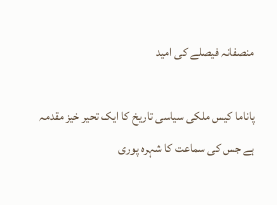منصفانہ فیصلے کی امید

پاناما کیس ملکی سیاسی تاریخ کا ایک تحیر خیز مقدمہ ہے جس کی سماعت کا شہرہ پوری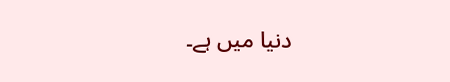دنیا میں ہے۔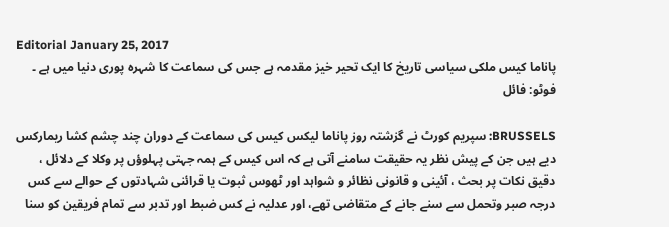Editorial January 25, 2017
پاناما کیس ملکی سیاسی تاریخ کا ایک تحیر خیز مقدمہ ہے جس کی سماعت کا شہرہ پوری دنیا میں ہے ۔ فوٹو: فائل

BRUSSELS: سپریم کورٹ نے گزشتہ روز پاناما لیکس کیس کی سماعت کے دوران چند چشم کشا ریمارکس دیے ہیں جن کے پیش نظر یہ حقیقت سامنے آتی ہے کہ اس کیس کے ہمہ جہتی پہلوؤں پر وکلا کے دلائل ، دقیق نکات پر بحث ، آئینی و قانونی نظائر و شواہد اور ٹھوس ثبوت یا قرائنی شہادتوں کے حوالے سے کس درجہ صبر وتحمل سے سنے جانے کے متقاضی تھے، اور عدلیہ نے کس ضبط اور تدبر سے تمام فریقین کو سنا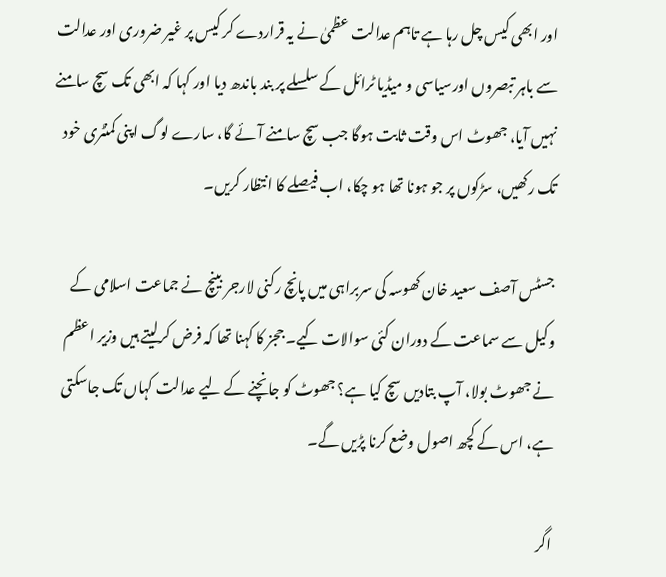اور ابھی کیس چل رہا ہے تاہم عدالت عظمیٰ نے یہ قراردے کر کیس پر غیر ضروری اور عدالت سے باہر تبصروں اورسیاسی و میڈیا ٹرائل کے سلسلے پر بند باندھ دیا اور کہا کہ ابھی تک سچ سامنے نہیں آیا، جھوٹ اس وقت ثابت ہوگا جب سچ سامنے آئے گا، سارے لوگ اپنی کمنٹری خود تک رکھیں، سڑکوں پر جو ہونا تھا ہو چکا، اب فیصلے کا انتظار کریں۔

جسٹس آصف سعید خان کھوسہ کی سربراہی میں پانچ رکنی لارجر بینچ نے جماعت اسلامی کے وکیل سے سماعت کے دوران کئی سوالات کیے۔ ججز کا کہنا تھا کہ فرض کرلیتے ہیں وزیر اعظم نے جھوٹ بولا، آپ بتادیں سچ کیا ہے؟ جھوٹ کو جانچنے کے لیے عدالت کہاں تک جاسکتی ہے، اس کے کچھ اصول وضع کرنا پڑیں گے۔

اگر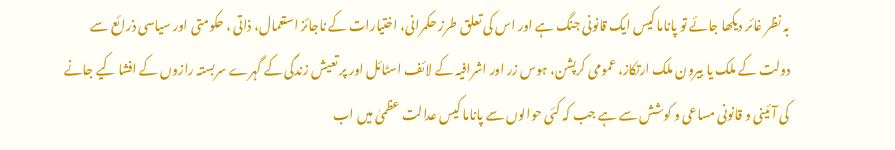بہ نظر غائر دیکھا جائے تو پاناما کیس ایک قانونی جنگ ہے اور اس کی تعلق طرز حکمرانی، اختیارات کے ناجائز استعمال، ذاتی ، حکومتی اور سیاسی ذرائع سے دولت کے ملک یا بیرون ملک ارتکاز، عمومی کرپشن، ہوس زر اور اشرافیہ کے لائف اسٹائل اور پر تعیش زندگی کے گہرے سربستہ رازوں کے افشا کیے جانے کی آئینی و قانونی مساعی و کوشش سے ہے جب کہ کئی حوالوں سے پاناما کیس عدالت عظمیٰ میں اب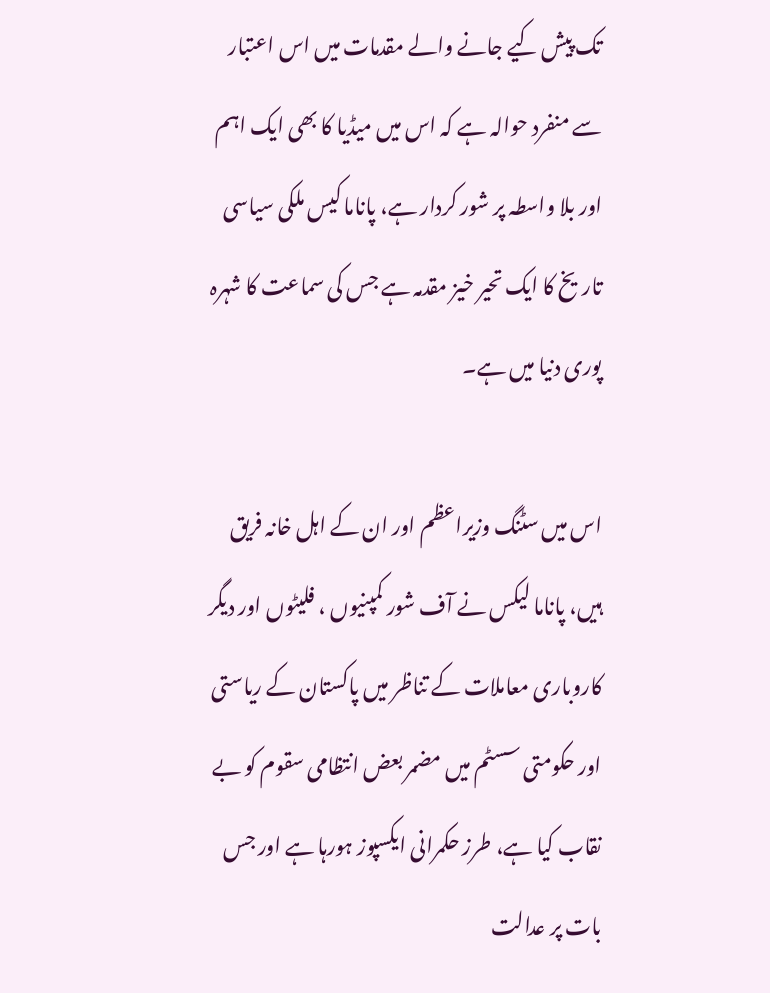تک پیش کیے جانے والے مقدمات میں اس اعتبار سے منفرد حوالہ ہے کہ اس میں میڈیا کا بھی ایک اہم اور بلا واسطہ پر شور کردار ہے، پاناما کیس ملکی سیاسی تاریخ کا ایک تحیر خیز مقدمہ ہے جس کی سماعت کا شہرہ پوری دنیا میں ہے۔

اس میں سٹنگ وزیراعظم اور ان کے اہل خانہ فریق ہیں، پاناما لیکس نے آف شور کمپنیوں ، فلیٹوں اور دیگر کاروباری معاملات کے تناظر میں پاکستان کے ریاستی اور حکومتی سسٹم میں مضمر بعض انتظامی سقوم کو بے نقاب کیا ہے، طرز حکمرانی ایکسپوز ہورہا ہے اور جس بات پر عدالت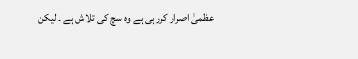عظمیٰ اصرار کررہی ہے وہ سچ کی تلاش ہے ۔ لیکن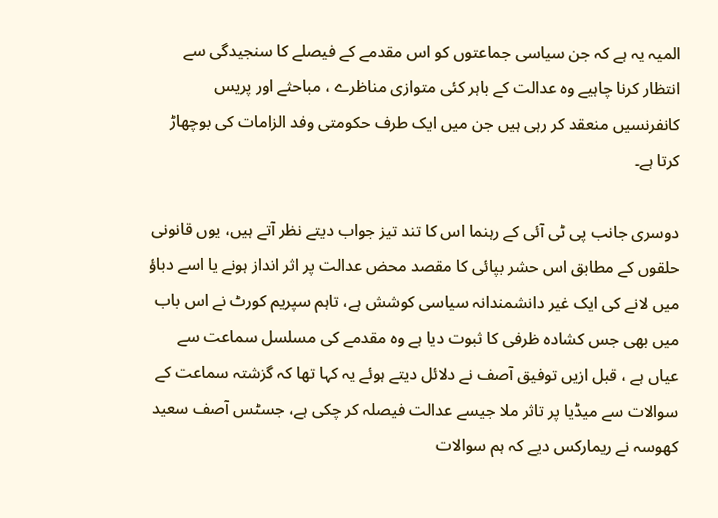المیہ یہ ہے کہ جن سیاسی جماعتوں کو اس مقدمے کے فیصلے کا سنجیدگی سے انتظار کرنا چاہیے وہ عدالت کے باہر کئی متوازی مناظرے ، مباحثے اور پریس کانفرنسیں منعقد کر رہی ہیں جن میں ایک طرف حکومتی وفد الزامات کی بوچھاڑ کرتا ہے۔

دوسری جانب پی ٹی آئی کے رہنما اس کا تند تیز جواب دیتے نظر آتے ہیں، یوں قانونی حلقوں کے مطابق اس حشر بپائی کا مقصد محض عدالت پر اثر انداز ہونے یا اسے دباؤ میں لانے کی ایک غیر دانشمندانہ سیاسی کوشش ہے، تاہم سپریم کورٹ نے اس باب میں بھی جس کشادہ ظرفی کا ثبوت دیا ہے وہ مقدمے کی مسلسل سماعت سے عیاں ہے ، قبل ازیں توفیق آصف نے دلائل دیتے ہوئے یہ کہا تھا کہ گزشتہ سماعت کے سوالات سے میڈیا پر تاثر ملا جیسے عدالت فیصلہ کر چکی ہے، جسٹس آصف سعید کھوسہ نے ریمارکس دیے کہ ہم سوالات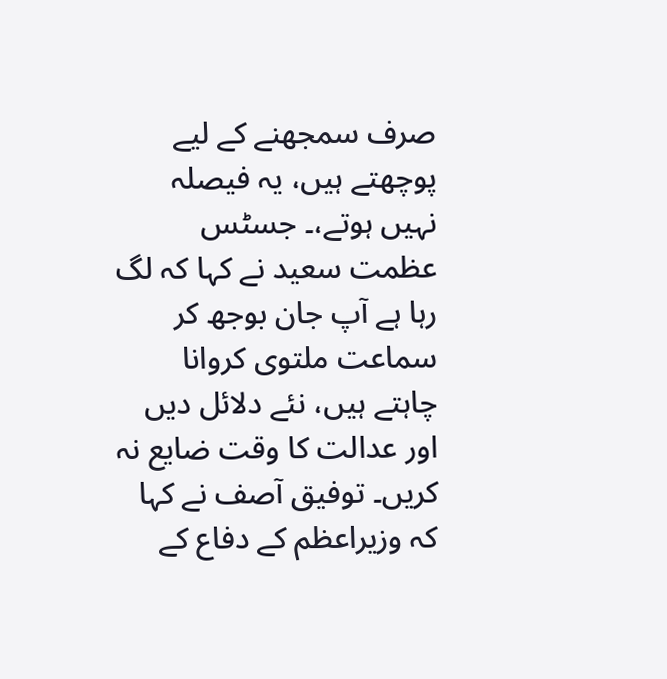صرف سمجھنے کے لیے پوچھتے ہیں، یہ فیصلہ نہیں ہوتے،۔ جسٹس عظمت سعید نے کہا کہ لگ رہا ہے آپ جان بوجھ کر سماعت ملتوی کروانا چاہتے ہیں، نئے دلائل دیں اور عدالت کا وقت ضایع نہ کریں۔ توفیق آصف نے کہا کہ وزیراعظم کے دفاع کے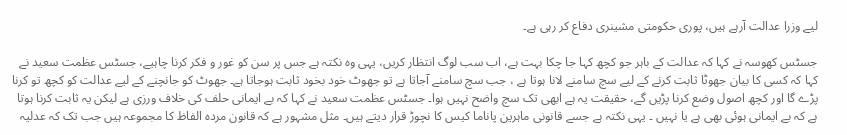لیے وزرا عدالت آرہے ہیں، پوری حکومتی مشینری دفاع کر رہی ہے۔

جسٹس کھوسہ نے کہا کہ عدالت کے باہر جو کچھ کہا جا چکا بہت ہے، اب سب لوگ انتظار کریں، یہی وہ نکتہ ہے جس پر سن کو غور و فکر کرنا چاہیے، جسٹس عظمت سعید نے کہا کہ کسی کا بیان جھوٹا ثابت کرنے کے لیے سچ سامنے لانا ہوتا ہے ، جب سچ سامنے آجاتا ہے تو جھوٹ خود بخود ثابت ہوجاتا ہے۔ جھوٹ کو جانچنے کے لیے عدالت کو کچھ تو کرنا پڑے گا اور کچھ اصول وضع کرنا پڑیں گے، حقیقت یہ ہے ابھی تک سچ واضح نہیں ہوا۔ جسٹس عظمت سعید نے کہا کہ بے ایمانی حلف کی خلاف ورزی ہے لیکن یہ ثابت کرنا ہوتا ہے کہ بے ایمانی ہوئی بھی ہے یا نہیں ۔ یہی نکتہ ہے جسے قانونی ماہرین پاناما کیس کا نچوڑ قرار دیتے ہیں۔ مثل مشہور ہے کہ قانون مردہ الفاظ کا مجموعہ ہیں جب تک کہ عدلیہ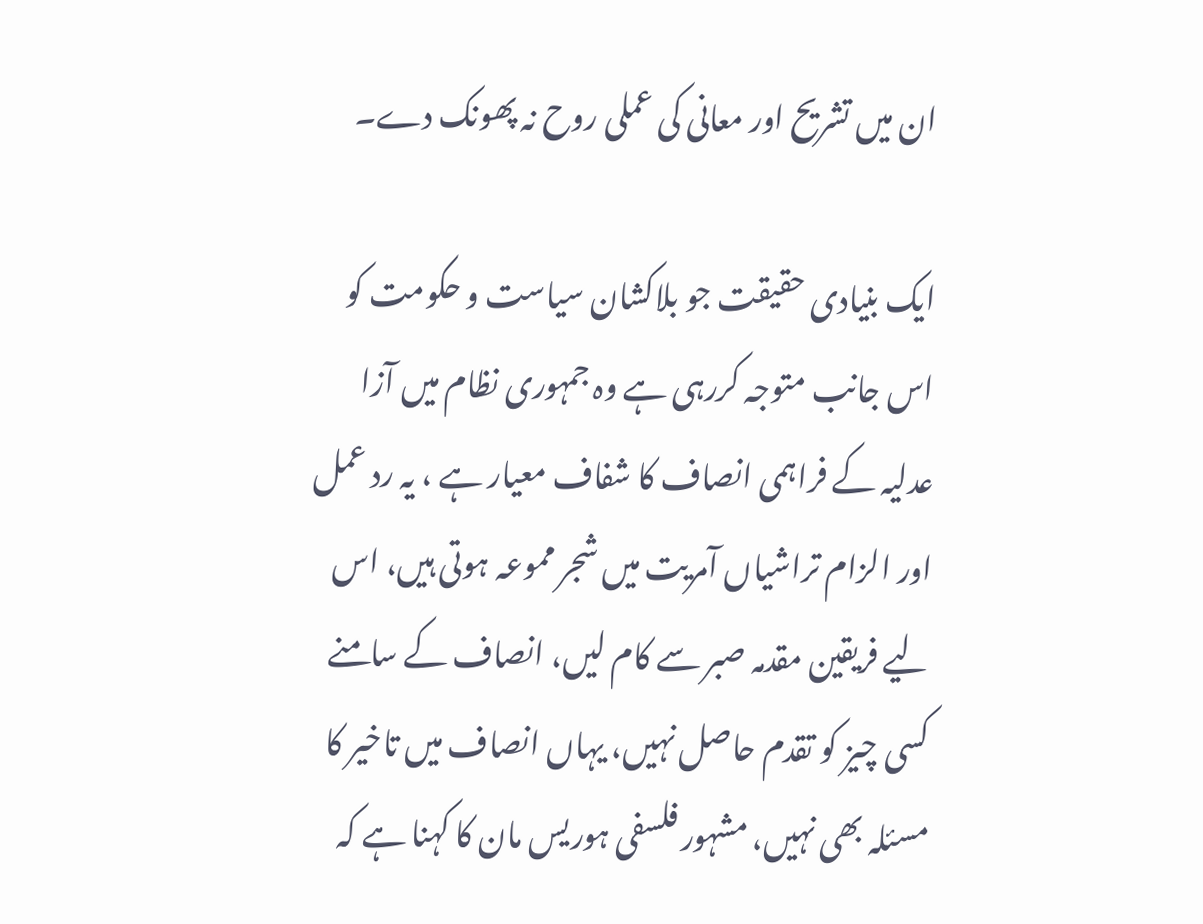ان میں تشریح اور معانی کی عملی روح نہ پھونک دے۔

ایک بنیادی حقیقت جو بلاکشان سیاست و حکومت کو اس جانب متوجہ کررہی ہے وہ جمہوری نظام میں آزا عدلیہ کے فراہمی انصاف کا شفاف معیار ہے ، یہ رد عمل اور الزام تراشیاں آمریت میں شجر مموعہ ہوتی ہیں، اس لیے فریقین مقدمہ صبر سے کام لیں، انصاف کے سامنے کسی چیز کو تقدم حاصل نہیں، یہاں انصاف میں تاخیر کا مسئلہ بھی نہیں، مشہور فلسفی ہوریس مان کا کہنا ہے کہ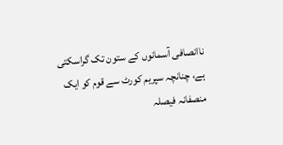ناانصافی آسمانوں کے ستون تک گراسکتی ہے، چنانچہ سپریم کورٹ سے قوم کو ایک منصفانہ فیصلہ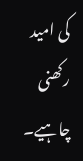کی امید رکھنی چاہیے۔